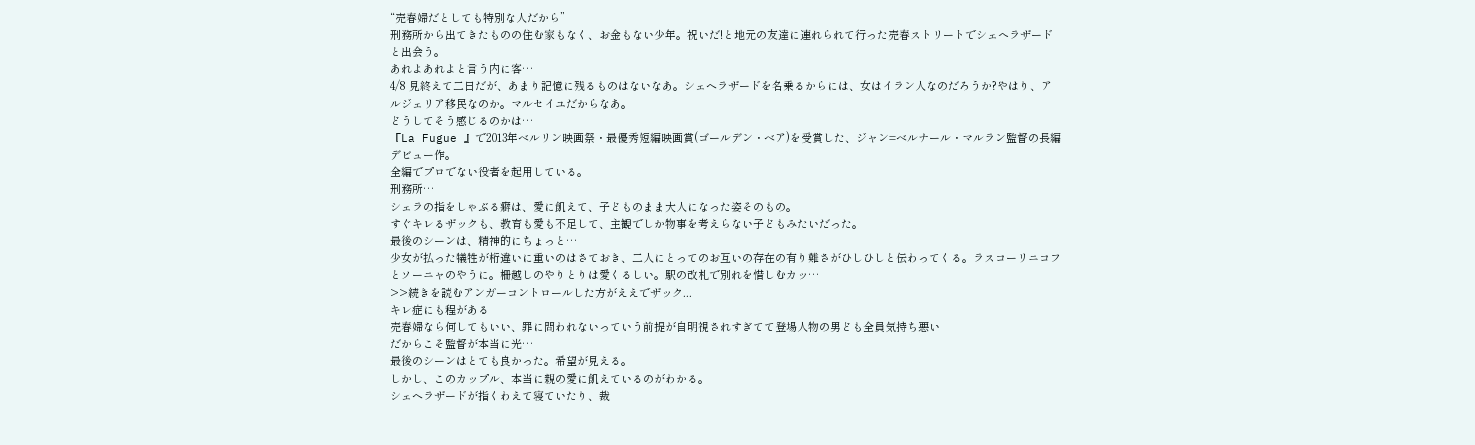“売春婦だとしても特別な人だから”
刑務所から出てきたものの住む家もなく、お金もない少年。祝いだ!と地元の友達に連れられて行った売春ストリートでシェへラザードと出会う。
あれよあれよと言う内に客…
4/8 見終えて二日だが、あまり記憶に残るものはないなあ。シェヘラザードを名乗るからには、女はイラン人なのだろうか?やはり、アルジェリア移民なのか。マルセイユだからなあ。
どうしてそう感じるのかは…
『La Fugue 』で2013年ベルリン映画祭・最優秀短編映画賞(ゴールデン・ベア)を受賞した、ジャン=ベルナール・マルラン監督の長編デビュー作。
全編でプロでない役者を起用している。
刑務所…
シェラの指をしゃぶる癖は、愛に飢えて、子どものまま大人になった姿そのもの。
すぐキレるザックも、教育も愛も不足して、主観でしか物事を考えらない子どもみたいだった。
最後のシーンは、精神的にちょっと…
少女が払った犠牲が桁違いに重いのはさておき、二人にとってのお互いの存在の有り難さがひしひしと伝わってくる。ラスコーリニコフとソーニャのやうに。柵越しのやりとりは愛くるしい。駅の改札で別れを惜しむカッ…
>>続きを読むアンガーコントロールした方がええでザック...
キレ症にも程がある
売春婦なら何してもいい、罪に問われないっていう前提が自明視されすぎてて登場人物の男ども全員気持ち悪い
だからこそ監督が本当に光…
最後のシーンはとても良かった。希望が見える。
しかし、このカップル、本当に親の愛に飢えているのがわかる。
シェヘラザードが指くわえて寝ていたり、裁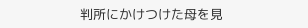判所にかけつけた母を見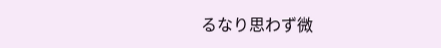るなり思わず微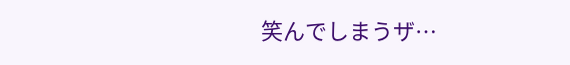笑んでしまうザ…